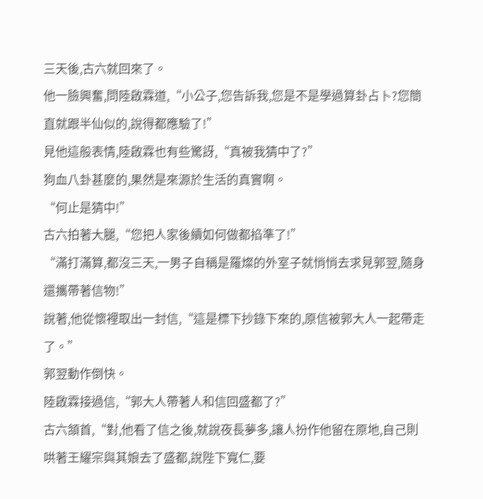三天後,古六就回來了。
他一臉興奮,問陸啟霖道,“小公子,您告訴我,您是不是學過算卦占卜?您簡直就跟半仙似的,說得都應驗了!”
見他這般表情,陸啟霖也有些驚訝,“真被我猜中了?”
狗血八卦甚麼的,果然是來源於生活的真實啊。
“何止是猜中!”
古六拍著大腿,“您把人家後續如何做都掐準了!”
“滿打滿算,都沒三天,一男子自稱是羅燦的外室子就悄悄去求見郭翌,隨身還攜帶著信物!”
說著,他從懷裡取出一封信,“這是標下抄錄下來的,原信被郭大人一起帶走了。”
郭翌動作倒快。
陸啟霖接過信,“郭大人帶著人和信回盛都了?”
古六頷首,“對,他看了信之後,就說夜長夢多,讓人扮作他留在原地,自己則哄著王耀宗與其娘去了盛都,說陛下寬仁,要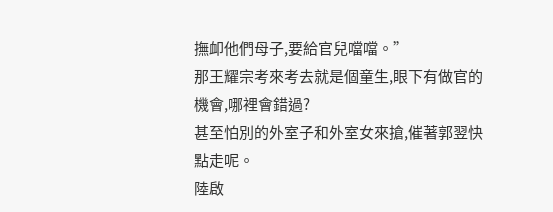撫卹他們母子,要給官兒噹噹。”
那王耀宗考來考去就是個童生,眼下有做官的機會,哪裡會錯過?
甚至怕別的外室子和外室女來搶,催著郭翌快點走呢。
陸啟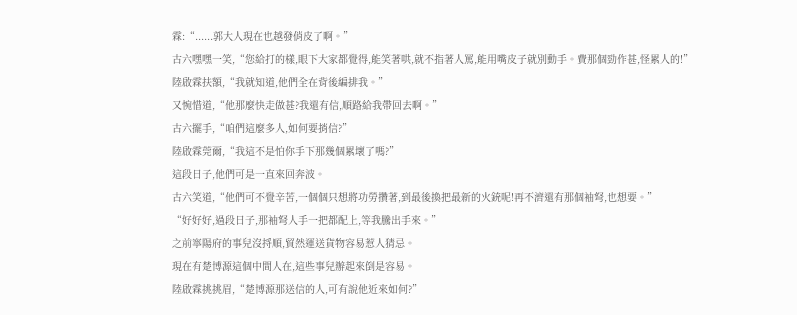霖:“......郭大人現在也越發俏皮了啊。”
古六嘿嘿一笑,“您給打的樣,眼下大家都覺得,能笑著哄,就不指著人罵,能用嘴皮子就別動手。費那個勁作甚,怪累人的!”
陸啟霖扶額,“我就知道,他們全在背後編排我。”
又惋惜道,“他那麼快走做甚?我還有信,順路給我帶回去啊。”
古六擺手,“咱們這麼多人,如何要捎信?”
陸啟霖莞爾,“我這不是怕你手下那幾個累壞了嗎?”
這段日子,他們可是一直來回奔波。
古六笑道,“他們可不覺辛苦,一個個只想將功勞攢著,到最後換把最新的火銃呢!再不濟還有那個袖弩,也想要。”
“好好好,過段日子,那袖弩人手一把都配上,等我騰出手來。”
之前寧陽府的事兒沒捋順,貿然運送貨物容易惹人猜忌。
現在有楚博源這個中間人在,這些事兒辦起來倒是容易。
陸啟霖挑挑眉,“楚博源那送信的人,可有說他近來如何?”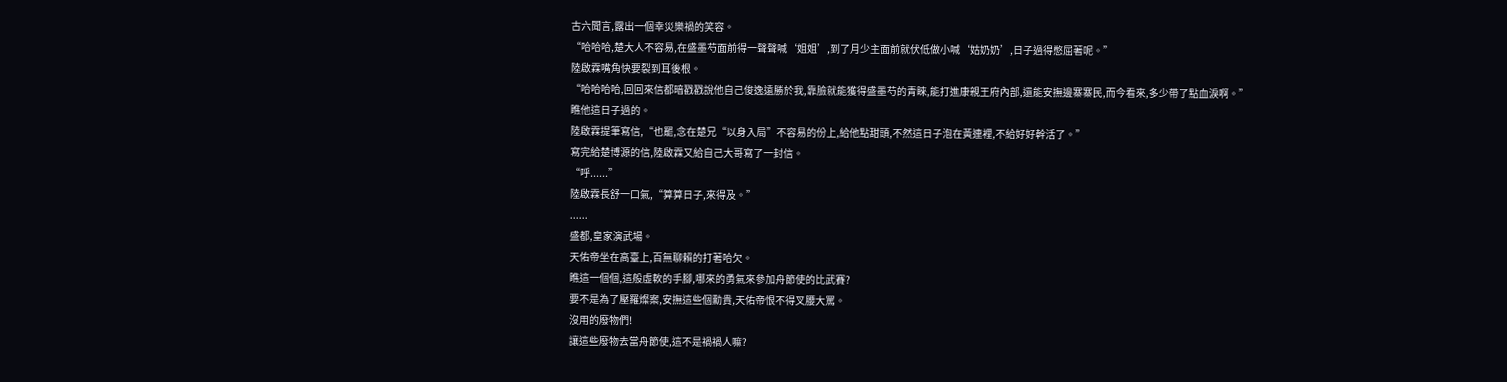古六聞言,露出一個幸災樂禍的笑容。
“哈哈哈,楚大人不容易,在盛墨芍面前得一聲聲喊‘姐姐’,到了月少主面前就伏低做小喊‘姑奶奶’,日子過得憋屈著呢。”
陸啟霖嘴角快要裂到耳後根。
“哈哈哈哈,回回來信都暗戳戳說他自己俊逸遠勝於我,靠臉就能獲得盛墨芍的青睞,能打進康親王府內部,還能安撫邊寨寨民,而今看來,多少帶了點血淚啊。”
瞧他這日子過的。
陸啟霖提筆寫信,“也罷,念在楚兄“以身入局”不容易的份上,給他點甜頭,不然這日子泡在黃連裡,不給好好幹活了。”
寫完給楚博源的信,陸啟霖又給自己大哥寫了一封信。
“呼......”
陸啟霖長舒一口氣,“算算日子,來得及。”
......
盛都,皇家演武場。
天佑帝坐在高臺上,百無聊賴的打著哈欠。
瞧這一個個,這般虛軟的手腳,哪來的勇氣來參加舟節使的比武賽?
要不是為了壓羅燦案,安撫這些個勳貴,天佑帝恨不得叉腰大罵。
沒用的廢物們!
讓這些廢物去當舟節使,這不是禍禍人嘛?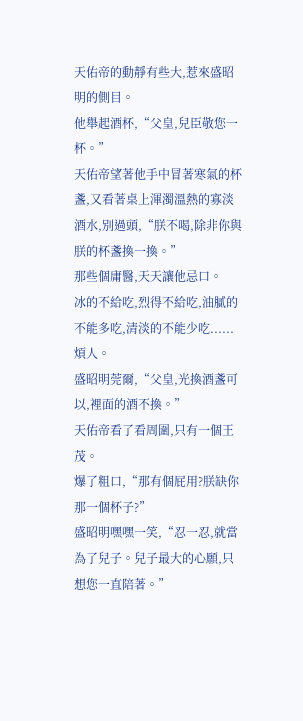天佑帝的動靜有些大,惹來盛昭明的側目。
他舉起酒杯,“父皇,兒臣敬您一杯。”
天佑帝望著他手中冒著寒氣的杯盞,又看著桌上渾濁溫熱的寡淡酒水,別過頭,“朕不喝,除非你與朕的杯盞換一換。”
那些個庸醫,天天讓他忌口。
冰的不給吃,烈得不給吃,油膩的不能多吃,清淡的不能少吃......
煩人。
盛昭明莞爾,“父皇,光換酒盞可以,裡面的酒不換。”
天佑帝看了看周圍,只有一個王茂。
爆了粗口,“那有個屁用?朕缺你那一個杯子?”
盛昭明嘿嘿一笑,“忍一忍,就當為了兒子。兒子最大的心願,只想您一直陪著。”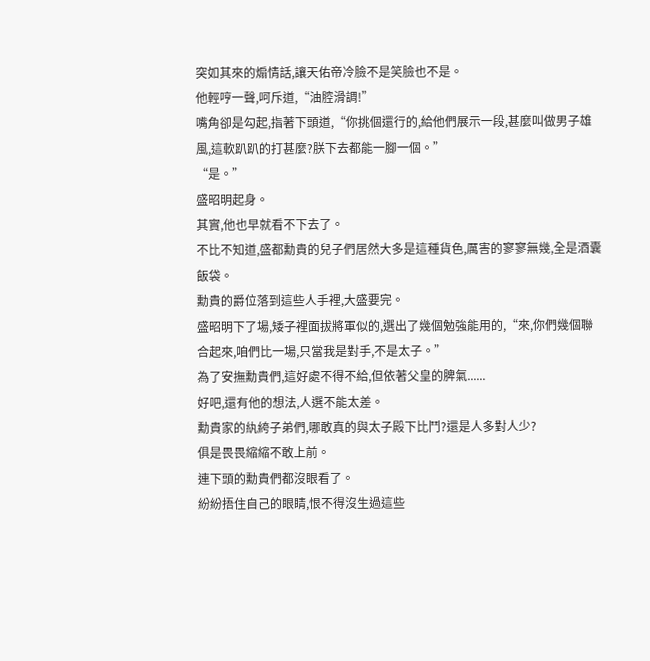突如其來的煽情話,讓天佑帝冷臉不是笑臉也不是。
他輕哼一聲,呵斥道,“油腔滑調!”
嘴角卻是勾起,指著下頭道,“你挑個還行的,給他們展示一段,甚麼叫做男子雄風,這軟趴趴的打甚麼?朕下去都能一腳一個。”
“是。”
盛昭明起身。
其實,他也早就看不下去了。
不比不知道,盛都勳貴的兒子們居然大多是這種貨色,厲害的寥寥無幾,全是酒囊飯袋。
勳貴的爵位落到這些人手裡,大盛要完。
盛昭明下了場,矮子裡面拔將軍似的,選出了幾個勉強能用的,“來,你們幾個聯合起來,咱們比一場,只當我是對手,不是太子。”
為了安撫勳貴們,這好處不得不給,但依著父皇的脾氣......
好吧,還有他的想法,人選不能太差。
勳貴家的紈絝子弟們,哪敢真的與太子殿下比鬥?還是人多對人少?
俱是畏畏縮縮不敢上前。
連下頭的勳貴們都沒眼看了。
紛紛捂住自己的眼睛,恨不得沒生過這些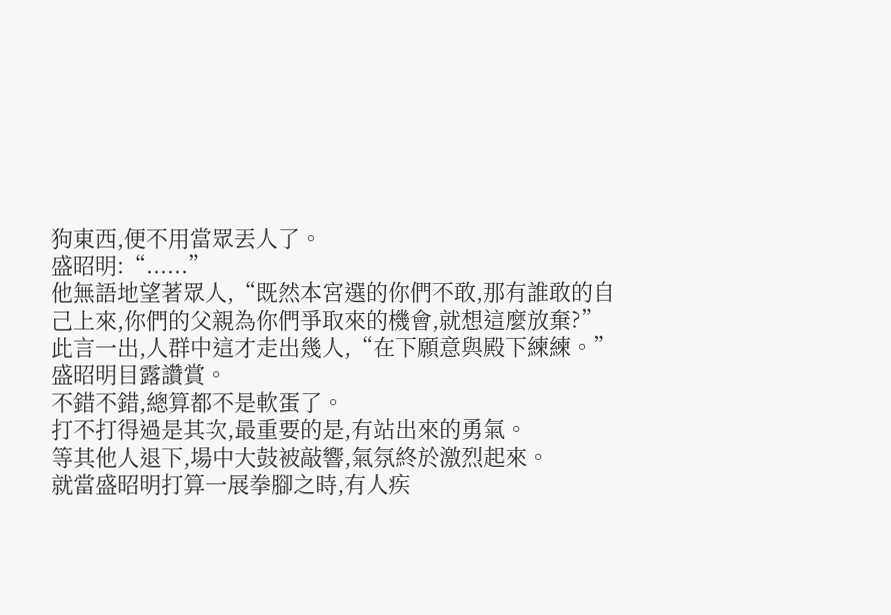狗東西,便不用當眾丟人了。
盛昭明:“......”
他無語地望著眾人,“既然本宮選的你們不敢,那有誰敢的自己上來,你們的父親為你們爭取來的機會,就想這麼放棄?”
此言一出,人群中這才走出幾人,“在下願意與殿下練練。”
盛昭明目露讚賞。
不錯不錯,總算都不是軟蛋了。
打不打得過是其次,最重要的是,有站出來的勇氣。
等其他人退下,場中大鼓被敲響,氣氛終於激烈起來。
就當盛昭明打算一展拳腳之時,有人疾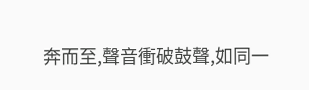奔而至,聲音衝破鼓聲,如同一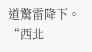道驚雷降下。
“西北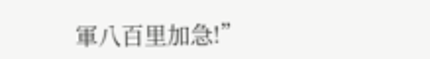軍八百里加急!”